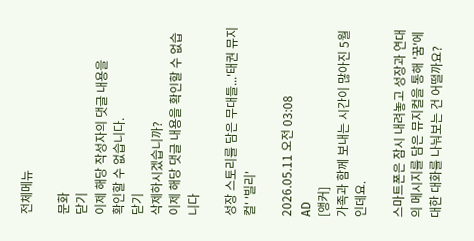전체메뉴

문화
닫기
이제 해당 작성자의 댓글 내용을
확인할 수 없습니다.
닫기
삭제하시겠습니까?
이제 해당 댓글 내용을 확인할 수 없습니다

성장 스토리를 담은 무대들...'태권 뮤지컬' '빌리'

2026.05.11 오전 03:08
AD
[앵커]
가족과 함께 보내는 시간이 많아진 5월인데요.

스마트폰은 잠시 내려놓고 성장과 연대의 메시지를 담은 뮤지컬을 통해 '꿈'에 대한 대화를 나눠보는 건 어떨까요?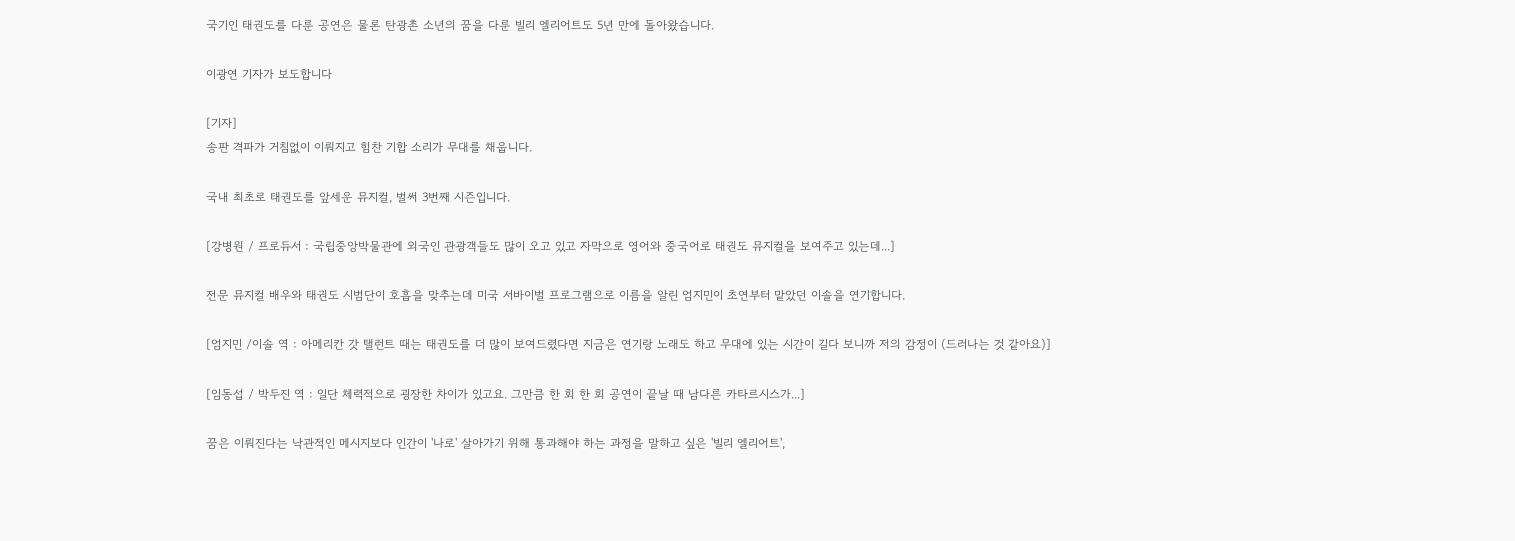국기인 태권도를 다룬 공연은 물론 탄광촌 소년의 꿈을 다룬 빌리 엘리어트도 5년 만에 돌아왔습니다.

이광연 기자가 보도합니다

[기자]
송판 격파가 거침없이 이뤄지고 힘찬 기합 소리가 무대를 채웁니다.

국내 최초로 태권도를 앞세운 뮤지컬, 벌써 3번째 시즌입니다.

[강병원 / 프로듀서 : 국립중앙박물관에 외국인 관광객들도 많이 오고 있고 자막으로 영어와 중국어로 태권도 뮤지컬을 보여주고 있는데...]

전문 뮤지컬 배우와 태권도 시범단이 호흡을 맞추는데 미국 서바이벌 프로그램으로 이름을 알린 엄지민이 초연부터 맡았던 이솔을 연기합니다.

[엄지민 /이솔 역 : 아메리칸 갓 탤런트 때는 태권도를 더 많이 보여드렸다면 지금은 연기랑 노래도 하고 무대에 있는 시간이 길다 보니까 저의 감정이 (드러나는 것 같아요)]

[임동섭 / 박두진 역 : 일단 체력적으로 굉장한 차이가 있고요. 그만큼 한 회 한 회 공연이 끝날 때 남다른 카타르시스가...]

꿈은 이뤄진다는 낙관적인 메시지보다 인간이 '나로' 살아가기 위해 통과해야 하는 과정을 말하고 싶은 '빌리 엘리어트',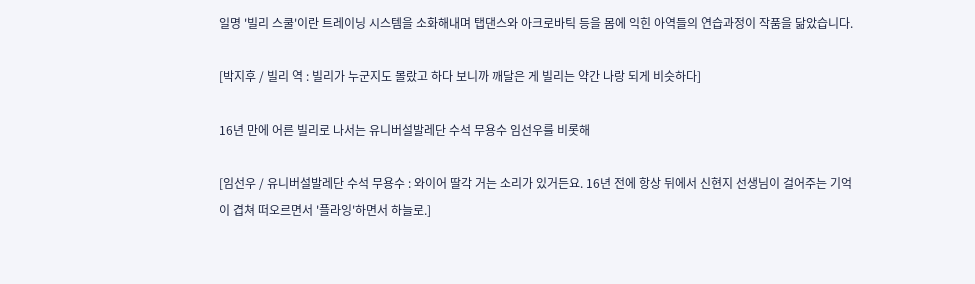일명 '빌리 스쿨'이란 트레이닝 시스템을 소화해내며 탭댄스와 아크로바틱 등을 몸에 익힌 아역들의 연습과정이 작품을 닮았습니다.

[박지후 / 빌리 역 : 빌리가 누군지도 몰랐고 하다 보니까 깨달은 게 빌리는 약간 나랑 되게 비슷하다]

16년 만에 어른 빌리로 나서는 유니버설발레단 수석 무용수 임선우를 비롯해

[임선우 / 유니버설발레단 수석 무용수 : 와이어 딸각 거는 소리가 있거든요. 16년 전에 항상 뒤에서 신현지 선생님이 걸어주는 기억이 겹쳐 떠오르면서 '플라잉'하면서 하늘로.]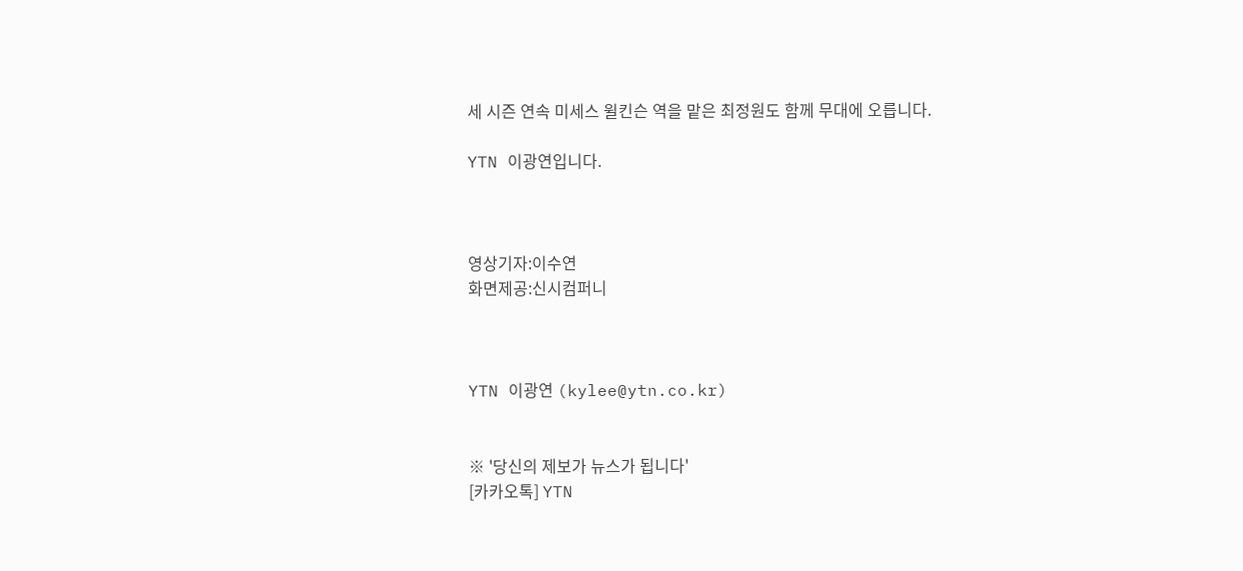세 시즌 연속 미세스 윌킨슨 역을 맡은 최정원도 함께 무대에 오릅니다.

YTN 이광연입니다.



영상기자:이수연
화면제공:신시컴퍼니



YTN 이광연 (kylee@ytn.co.kr)


※ '당신의 제보가 뉴스가 됩니다'
[카카오톡] YTN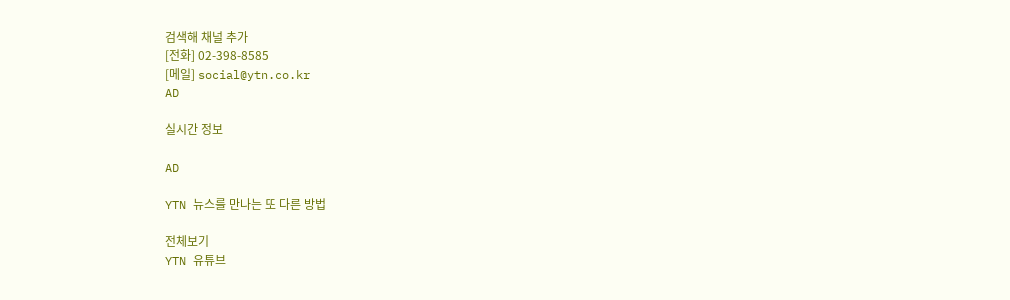검색해 채널 추가
[전화] 02-398-8585
[메일] social@ytn.co.kr
AD

실시간 정보

AD

YTN 뉴스를 만나는 또 다른 방법

전체보기
YTN 유튜브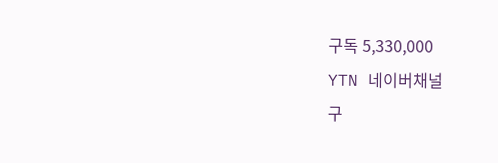구독 5,330,000
YTN 네이버채널
구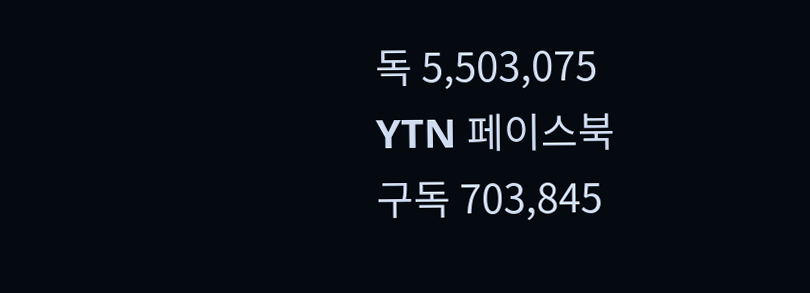독 5,503,075
YTN 페이스북
구독 703,845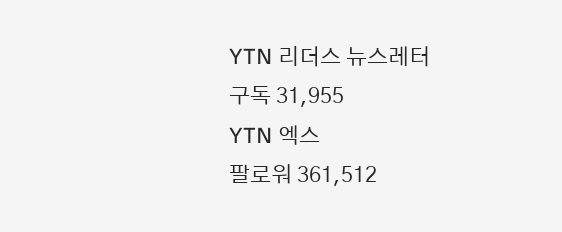YTN 리더스 뉴스레터
구독 31,955
YTN 엑스
팔로워 361,512